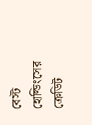বেস্ট হোল্ডিংসের ক্রেডিট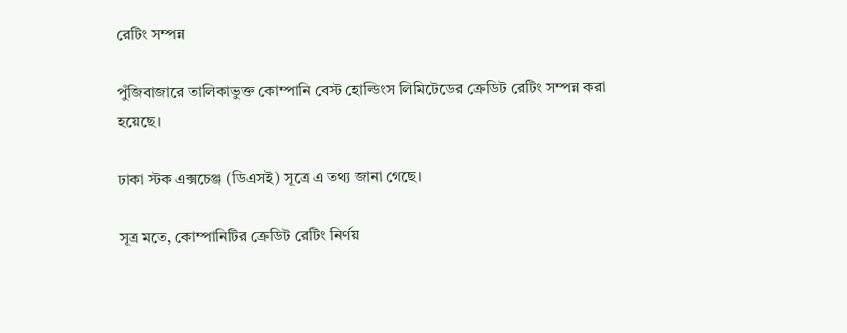রেটিং সম্পন্ন

পুঁজিবাজারে তালিকাভুক্ত কোম্পানি বেস্ট হোল্ডিংস লিমিটেডের ক্রেডিট রেটিং সম্পন্ন করা হয়েছে।

ঢাকা স্টক এক্সচেঞ্জ (ডিএসই) সূত্রে এ তথ্য জানা গেছে।

সূত্র মতে, কোম্পানিটির ক্রেডিট রেটিং নির্ণয়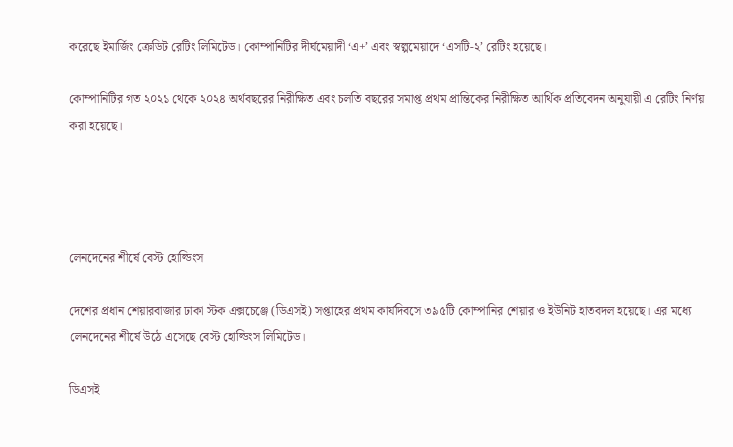করেছে ইমার্জিং ক্রেডিট রেটিং লিমিটেড। কোম্পানিটির দীর্ঘমেয়াদী ‘এ+’ এবং স্বল্পমেয়াদে ‘এসটি-২’ রেটিং হয়েছে।

কোম্পানিটির গত ২০২১ থেকে ২০২৪ অর্থবছরের নিরীক্ষিত এবং চলতি বছরের সমাপ্ত প্রথম প্রান্তিকের নিরীক্ষিত আর্থিক প্রতিবেদন অনুযায়ী এ রেটিং নির্ণয় করা হয়েছে।




লেনদেনের শীর্ষে বেস্ট হোল্ডিংস

দেশের প্রধান শেয়ারবাজার ঢাকা স্টক এক্সচেঞ্জে (ডিএসই) সপ্তাহের প্রথম কার্যদিবসে ৩৯৫টি কোম্পানির শেয়ার ও ইউনিট হাতবদল হয়েছে। এর মধ্যে লেনদেনের শীর্ষে উঠে এসেছে বেস্ট হোল্ডিংস লিমিটেড।

ডিএসই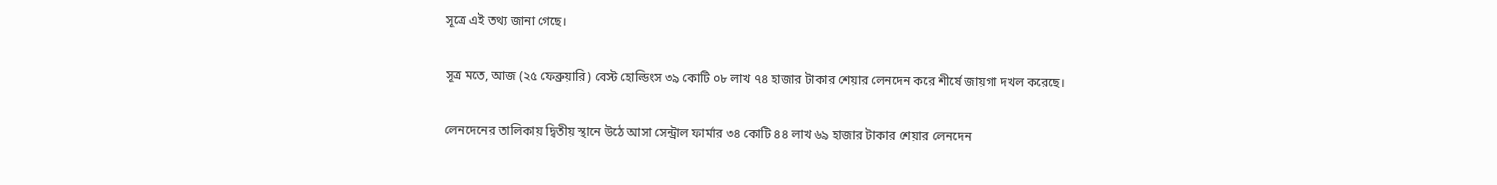সূত্রে এই তথ্য জানা গেছে।

সূত্র মতে, আজ (২৫ ফেব্রুয়ারি) বেস্ট হোল্ডিংস ৩৯ কোটি ০৮ লাখ ৭৪ হাজার টাকার শেয়ার লেনদেন করে শীর্ষে জায়গা দখল করেছে।

লেনদেনের তালিকায় দ্বিতীয় স্থানে উঠে আসা সেন্ট্রাল ফার্মার ৩৪ কোটি ৪৪ লাখ ৬৯ হাজার টাকার শেয়ার লেনদেন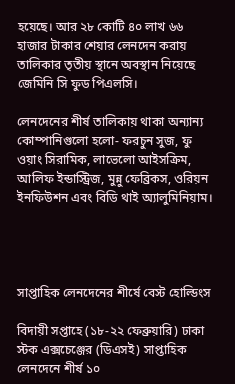হয়েছে। আর ২৮ কোটি ৪০ লাখ ৬৬ হাজার টাকার শেয়ার লেনদেন করায় তালিকার তৃতীয় স্থানে অবস্থান নিয়েছে জেমিনি সি ফুড পিএলসি।

লেনদেনের শীর্ষ তালিকায় থাকা অন্যান্য কোম্পানিগুলো হলো- ফরচুন সুজ, ফু ওয়াং সিরামিক, লাভেলো আইসক্রিম, আলিফ ইন্ডাস্ট্রিজ, মুন্নু ফেব্রিকস, ওরিয়ন ইনফিউশন এবং বিডি থাই অ্যালুমিনিয়াম।




সাপ্তাহিক লেনদেনের শীর্ষে বেস্ট হোল্ডিংস

বিদায়ী সপ্তাহে (১৮-২২ ফেব্রুয়ারি) ঢাকা স্টক এক্সচেঞ্জের (ডিএসই) সাপ্তাহিক লেনদেনে শীর্ষ ১০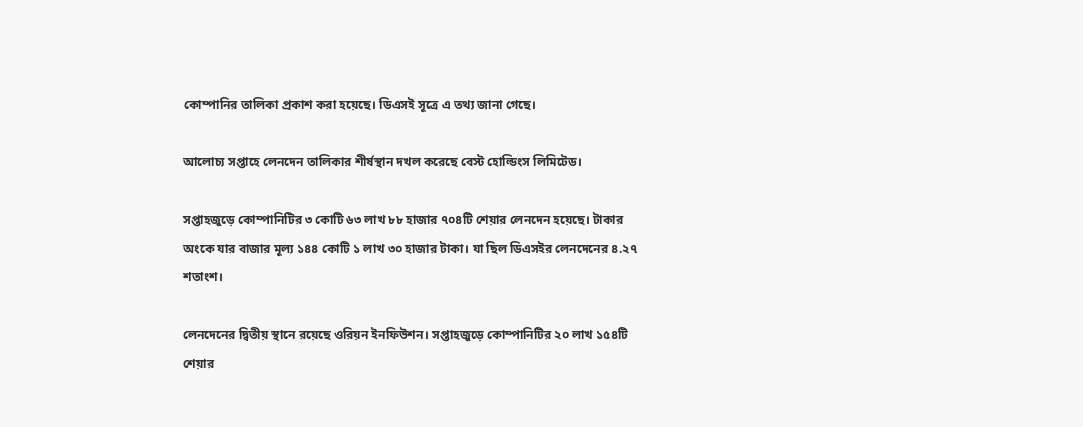কোম্পানির তালিকা প্রকাশ করা হয়েছে। ডিএসই সূত্রে এ তথ্য জানা গেছে।

আলোচ্য সপ্তাহে লেনদেন তালিকার শীর্ষস্থান দখল করেছে বেস্ট হোল্ডিংস লিমিটেড।

সপ্তাহজুড়ে কোম্পানিটির ৩ কোটি ৬৩ লাখ ৮৮ হাজার ৭০৪টি শেয়ার লেনদেন হয়েছে। টাকার অংকে যার বাজার মূল্য ১৪৪ কোটি ১ লাখ ৩০ হাজার টাকা। যা ছিল ডিএসইর লেনদেনের ৪.২৭ শতাংশ।

লেনদেনের দ্বিতীয় স্থানে রয়েছে ওরিয়ন ইনফিউশন। সপ্তাহজুড়ে কোম্পানিটির ২০ লাখ ১৫৪টি শেয়ার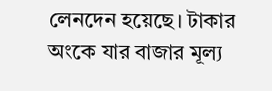লেনদেন হয়েছে। টাকার অংকে যার বাজার মূল্য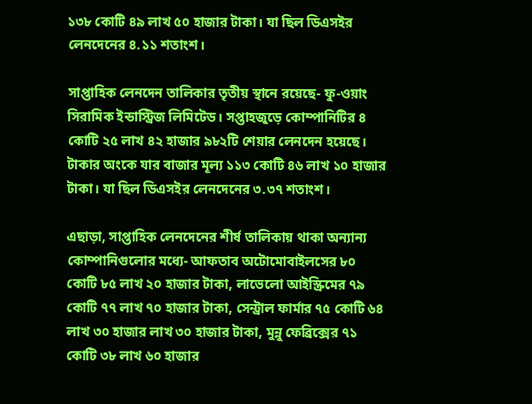১৩৮ কোটি ৪৯ লাখ ৫০ হাজার টাকা। যা ছিল ডিএসইর লেনদেনের ৪.১১ শতাংশ।

সাপ্তাহিক লেনদেন তালিকার তৃতীয় স্থানে রয়েছে- ফু-ওয়াং সিরামিক ইন্ডাস্ট্রিজ লিমিটেড। সপ্তাহজুড়ে কোম্পানিটির ৪ কোটি ২৫ লাখ ৪২ হাজার ৯৮২টি শেয়ার লেনদেন হয়েছে। টাকার অংকে যার বাজার মূল্য ১১৩ কোটি ৪৬ লাখ ১০ হাজার টাকা। যা ছিল ডিএসইর লেনদেনের ৩.৩৭ শতাংশ।

এছাড়া, সাপ্তাহিক লেনদেনের শীর্ষ তালিকায় থাকা অন্যান্য কোম্পানিগুলোর মধ্যে- আফতাব অটোমোবাইলসের ৮০ কোটি ৮৫ লাখ ২০ হাজার টাকা, লাভেলো আইস্ক্রিমের ৭৯ কোটি ৭৭ লাখ ৭০ হাজার টাকা, সেন্ট্রাল ফার্মার ৭৫ কোটি ৬৪ লাখ ৩০ হাজার লাখ ৩০ হাজার টাকা, মুন্নু ফেব্রিক্সের ৭১ কোটি ৩৮ লাখ ৬০ হাজার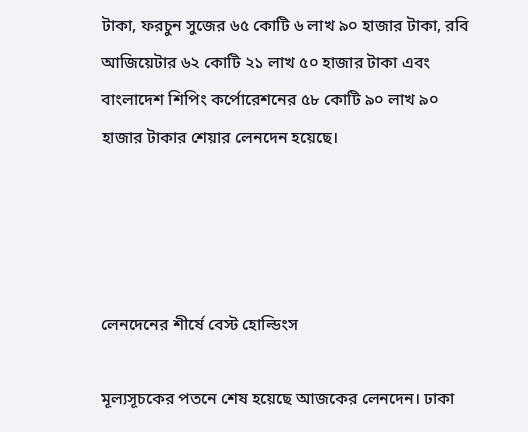টাকা, ফরচুন সুজের ৬৫ কোটি ৬ লাখ ৯০ হাজার টাকা, রবি আজিয়েটার ৬২ কোটি ২১ লাখ ৫০ হাজার টাকা এবং বাংলাদেশ শিপিং কর্পোরেশনের ৫৮ কোটি ৯০ লাখ ৯০ হাজার টাকার শেয়ার লেনদেন হয়েছে।




লেনদেনের শীর্ষে বেস্ট হোল্ডিংস

মূল্যসূচকের পতনে শেষ হয়েছে আজকের লেনদেন। ঢাকা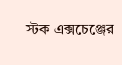স্টক এক্সচেঞ্জের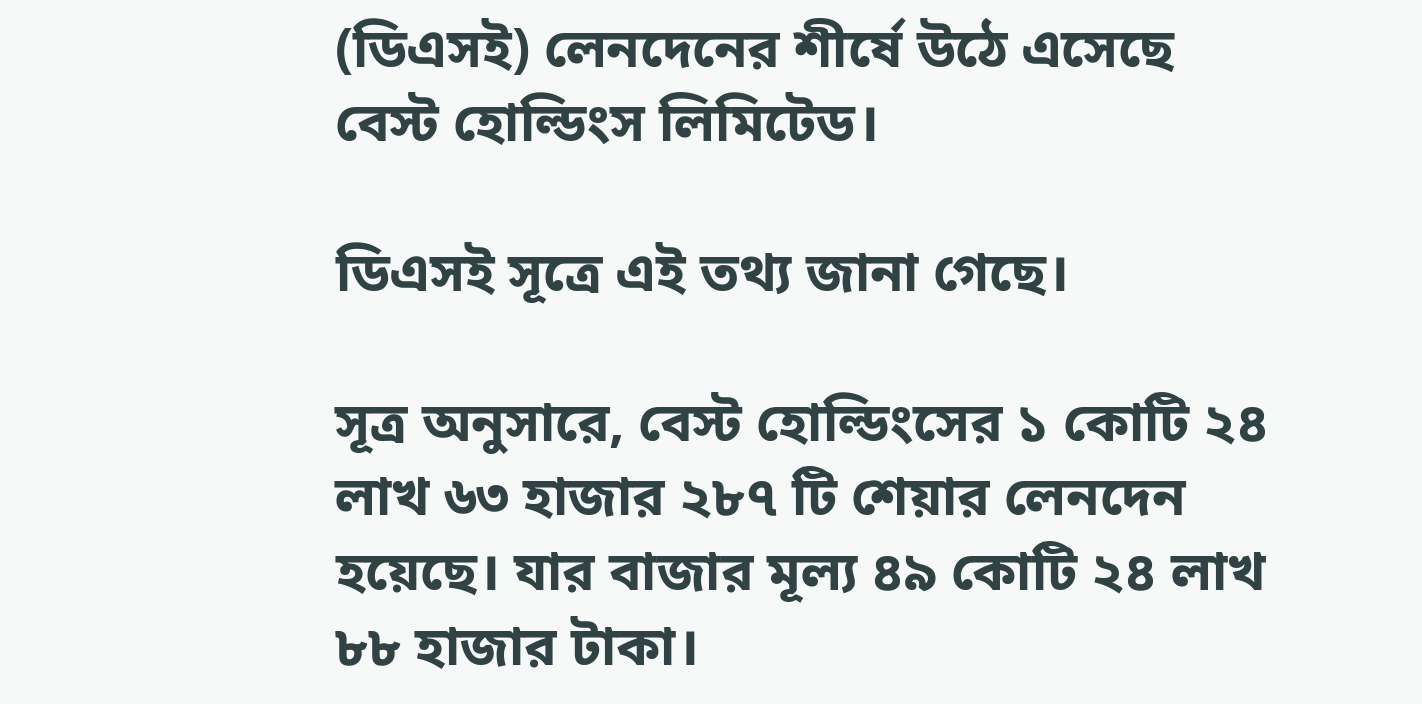(ডিএসই) লেনদেনের শীর্ষে উঠে এসেছে বেস্ট হোল্ডিংস লিমিটেড।

ডিএসই সূত্রে এই তথ্য জানা গেছে।

সূত্র অনুসারে, বেস্ট হোল্ডিংসের ১ কোটি ২৪ লাখ ৬৩ হাজার ২৮৭ টি শেয়ার লেনদেন হয়েছে। যার বাজার মূল্য ৪৯ কোটি ২৪ লাখ ৮৮ হাজার টাকা।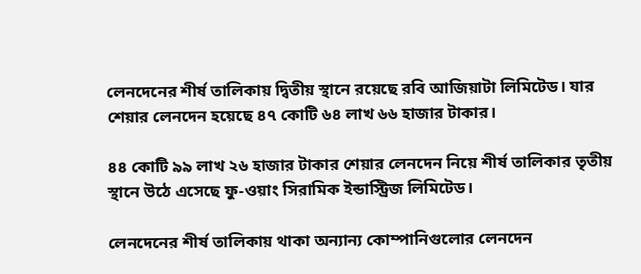লেনদেনের শীর্ষ তালিকায় দ্বিতীয় স্থানে রয়েছে রবি আজিয়াটা লিমিটেড। যার শেয়ার লেনদেন হয়েছে ৪৭ কোটি ৬৪ লাখ ৬৬ হাজার টাকার।

৪৪ কোটি ৯৯ লাখ ২৬ হাজার টাকার শেয়ার লেনদেন নিয়ে শীর্ষ তালিকার তৃতীয় স্থানে উঠে এসেছে ফু-ওয়াং সিরামিক ইন্ডাস্ট্রিজ লিমিটেড।

লেনদেনের শীর্ষ তালিকায় থাকা অন্যান্য কোম্পানিগুলোর লেনদেন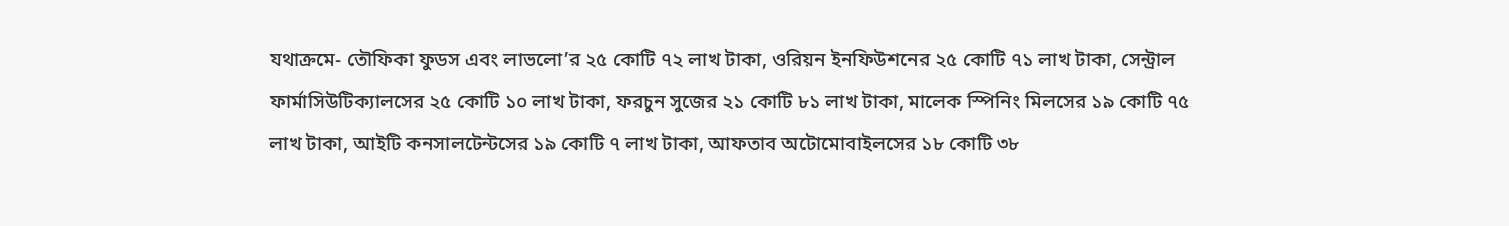যথাক্রমে- তৌফিকা ফুডস এবং লাভলো’র ২৫ কোটি ৭২ লাখ টাকা, ওরিয়ন ইনফিউশনের ২৫ কোটি ৭১ লাখ টাকা, সেন্ট্রাল ফার্মাসিউটিক্যালসের ২৫ কোটি ১০ লাখ টাকা, ফরচুন সুজের ২১ কোটি ৮১ লাখ টাকা, মালেক স্পিনিং মিলসের ১৯ কোটি ৭৫ লাখ টাকা, আইটি কনসালটেন্টসের ১৯ কোটি ৭ লাখ টাকা, আফতাব অটোমোবাইলসের ১৮ কোটি ৩৮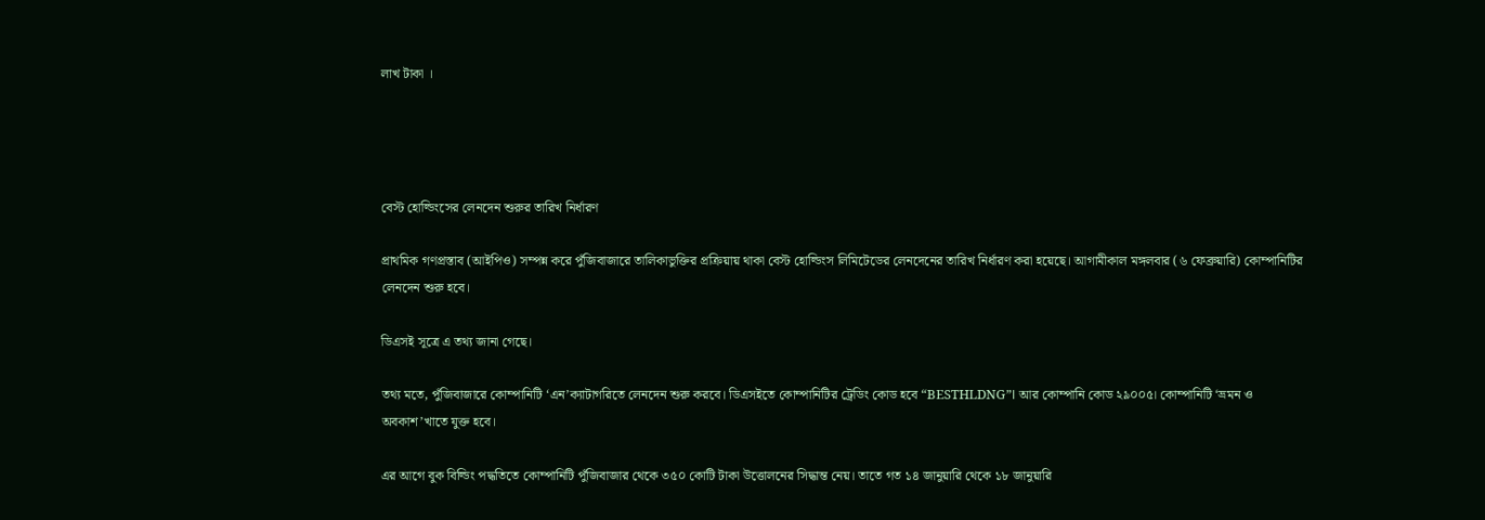লাখ টাকা ।




বেস্ট হোল্ডিংসের লেনদেন শুরুর তারিখ নির্ধারণ

প্রাথমিক গণপ্রস্তাব (আইপিও) সম্পন্ন করে পুঁজিবাজারে তালিকাভুক্তির প্রক্রিয়ায় থাকা বেস্ট হোল্ডিংস লিমিটেডের লেনদেনের তারিখ নির্ধারণ করা হয়েছে। আগামীকাল মঙ্গলবার (৬ ফেব্রুয়ারি) কোম্পানিটির লেনদেন শুরু হবে।

ডিএসই সূত্রে এ তথ্য জানা গেছে।

তথ্য মতে, পুঁজিবাজারে কোম্পানিটি ‘এন’ক্যাটাগরিতে লেনদেন শুরু করবে। ডিএসইতে কোম্পানিটির ট্রেডিং কোড হবে “BESTHLDNG”। আর কোম্পানি কোড ২৯০০৫। কোম্পানিটি ‘ভ্রমন ও অবকাশ’খাতে যুক্ত হবে।

এর আগে বুক বিল্ডিং পদ্ধতিতে কোম্পানিটি পুঁজিবাজার থেকে ৩৫০ কোটি টাকা উত্তোলনের সিদ্ধান্ত নেয়। তাতে গত ১৪ জানুয়ারি থেকে ১৮ জানুয়ারি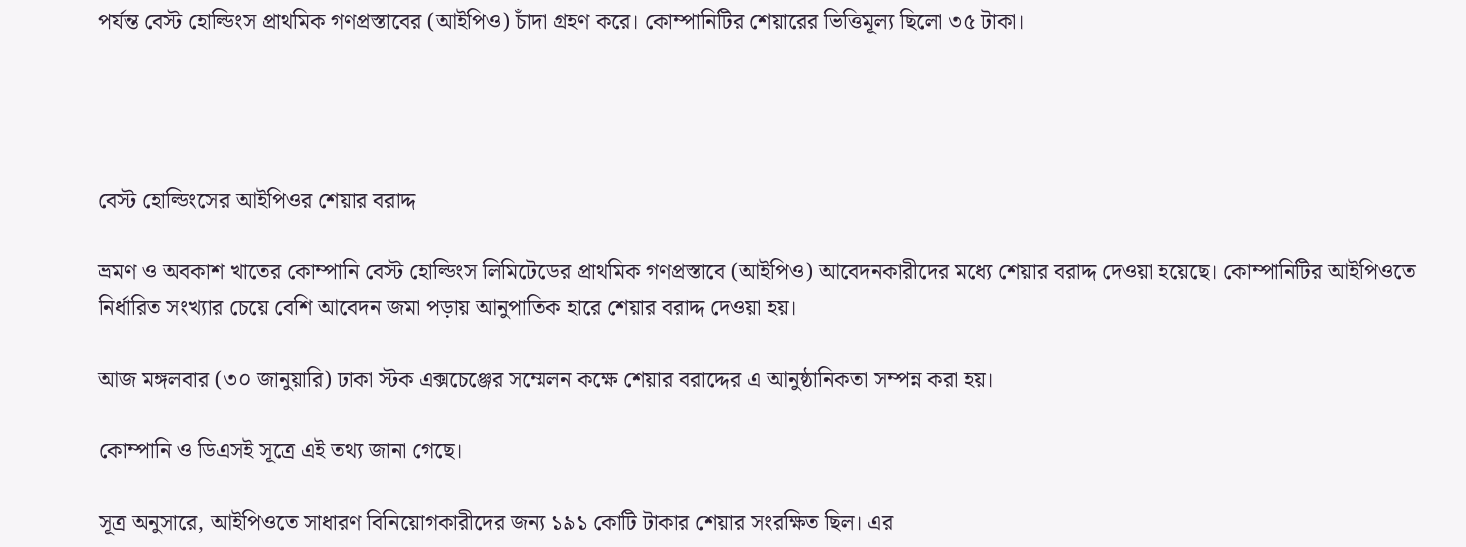পর্যন্ত বেস্ট হোল্ডিংস প্রাথমিক গণপ্রস্তাবের (আইপিও) চাঁদা গ্রহণ করে। কোম্পানিটির শেয়ারের ভিত্তিমূল্য ছিলো ৩৫ টাকা।




বেস্ট হোল্ডিংসের আইপিওর শেয়ার বরাদ্দ

ভ্রমণ ও অবকাশ খাতের কোম্পানি বেস্ট হোল্ডিংস লিমিটেডের প্রাথমিক গণপ্রস্তাবে (আইপিও) আবেদনকারীদের মধ্যে শেয়ার বরাদ্দ দেওয়া হয়েছে। কোম্পানিটির আইপিওতে নির্ধারিত সংখ্যার চেয়ে বেশি আবেদন জমা পড়ায় আনুপাতিক হারে শেয়ার বরাদ্দ দেওয়া হয়।

আজ মঙ্গলবার (৩০ জানুয়ারি) ঢাকা স্টক এক্সচেঞ্জের সম্মেলন কক্ষে শেয়ার বরাদ্দের এ আনুষ্ঠানিকতা সম্পন্ন করা হয়।

কোম্পানি ও ডিএসই সূত্রে এই তথ্য জানা গেছে।

সূত্র অনুসারে, আইপিওতে সাধারণ বিনিয়োগকারীদের জন্য ১৯১ কোটি টাকার শেয়ার সংরক্ষিত ছিল। এর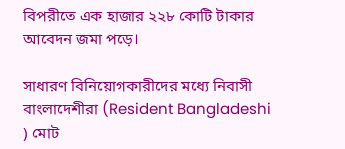বিপরীতে এক হাজার ২২৮ কোটি টাকার আবেদন জমা পড়ে।

সাধারণ বিনিয়োগকারীদের মধ্যে নিবাসী বাংলাদেশীরা (Resident Bangladeshi ) মোট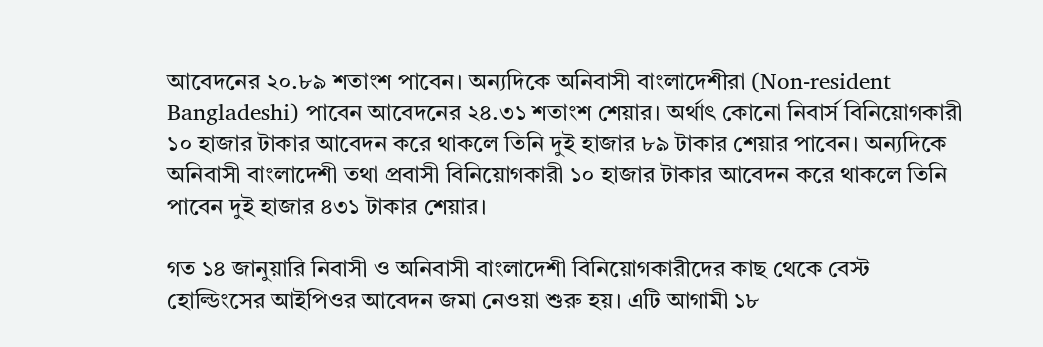আবেদনের ২০.৮৯ শতাংশ পাবেন। অন্যদিকে অনিবাসী বাংলাদেশীরা (Non-resident Bangladeshi) পাবেন আবেদনের ২৪.৩১ শতাংশ শেয়ার। অর্থাৎ কোনো নিবার্স বিনিয়োগকারী ১০ হাজার টাকার আবেদন করে থাকলে তিনি দুই হাজার ৮৯ টাকার শেয়ার পাবেন। অন্যদিকে অনিবাসী বাংলাদেশী তথা প্রবাসী বিনিয়োগকারী ১০ হাজার টাকার আবেদন করে থাকলে তিনি পাবেন দুই হাজার ৪৩১ টাকার শেয়ার।

গত ১৪ জানুয়ারি নিবাসী ও অনিবাসী বাংলাদেশী বিনিয়োগকারীদের কাছ থেকে বেস্ট হোল্ডিংসের আইপিওর আবেদন জমা নেওয়া শুরু হয়। এটি আগামী ১৮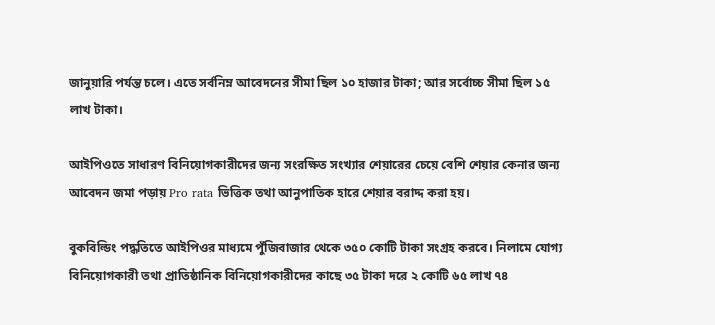জানুয়ারি পর্যন্ত চলে। এতে সর্বনিম্ন আবেদনের সীমা ছিল ১০ হাজার টাকা; আর সর্বোচ্চ সীমা ছিল ১৫ লাখ টাকা।

আইপিওতে সাধারণ বিনিয়োগকারীদের জন্য সংরক্ষিত সংখ্যার শেয়ারের চেয়ে বেশি শেয়ার কেনার জন্য আবেদন জমা পড়ায় Pro rata ভিত্তিক তথা আনুপাতিক হারে শেয়ার বরাদ্দ করা হয়।

বুকবিল্ডিং পদ্ধতিতে আইপিওর মাধ্যমে পুঁজিবাজার থেকে ৩৫০ কোটি টাকা সংগ্রহ করবে। নিলামে যোগ্য বিনিয়োগকারী তথা প্রাতিষ্ঠানিক বিনিয়োগকারীদের কাছে ৩৫ টাকা দরে ২ কোটি ৬৫ লাখ ৭৪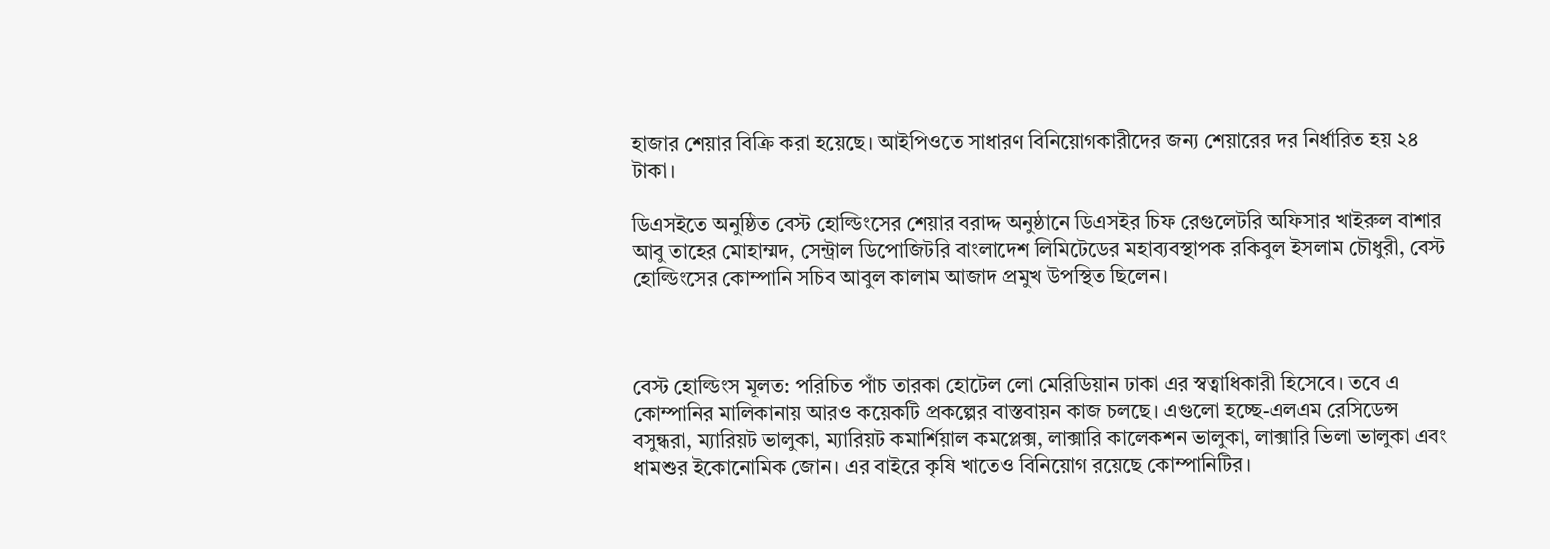হাজার শেয়ার বিক্রি করা হয়েছে। আইপিওতে সাধারণ বিনিয়োগকারীদের জন্য শেয়ারের দর নির্ধারিত হয় ২৪ টাকা।

ডিএসইতে অনুষ্ঠিত বেস্ট হোল্ডিংসের শেয়ার বরাদ্দ অনুষ্ঠানে ডিএসইর চিফ রেগুলেটরি অফিসার খাইরুল বাশার আবু তাহের মোহাম্মদ, সেন্ট্রাল ডিপোজিটরি বাংলাদেশ লিমিটেডের মহাব্যবস্থাপক রকিবুল ইসলাম চৌধুরী, বেস্ট হোল্ডিংসের কোম্পানি সচিব আবুল কালাম আজাদ প্রমুখ উপস্থিত ছিলেন।



বেস্ট হোল্ডিংস মূলত: পরিচিত পাঁচ তারকা হোটেল লো মেরিডিয়ান ঢাকা এর স্বত্বাধিকারী হিসেবে। তবে এ কোম্পানির মালিকানায় আরও কয়েকটি প্রকল্পের বাস্তবায়ন কাজ চলছে। এগুলো হচ্ছে-এলএম রেসিডেন্স বসুন্ধরা, ম্যারিয়ট ভালুকা, ম্যারিয়ট কমার্শিয়াল কমপ্লেক্স, লাক্সারি কালেকশন ভালুকা, লাক্সারি ভিলা ভালুকা এবং ধামশুর ইকোনোমিক জোন। এর বাইরে কৃষি খাতেও বিনিয়োগ রয়েছে কোম্পানিটির।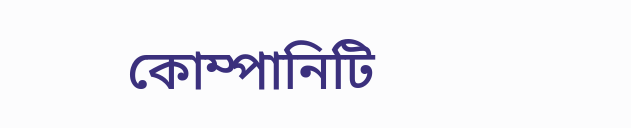কোম্পানিটি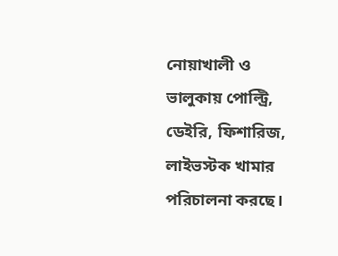নোয়াখালী ও ভালুকায় পোল্ট্রি, ডেইরি, ফিশারিজ, লাইভস্টক খামার পরিচালনা করছে।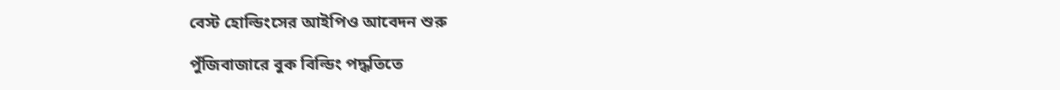বেস্ট হোল্ডিংসের আইপিও আবেদন শুরু

পুঁজিবাজারে বুক বিল্ডিং পদ্ধতিতে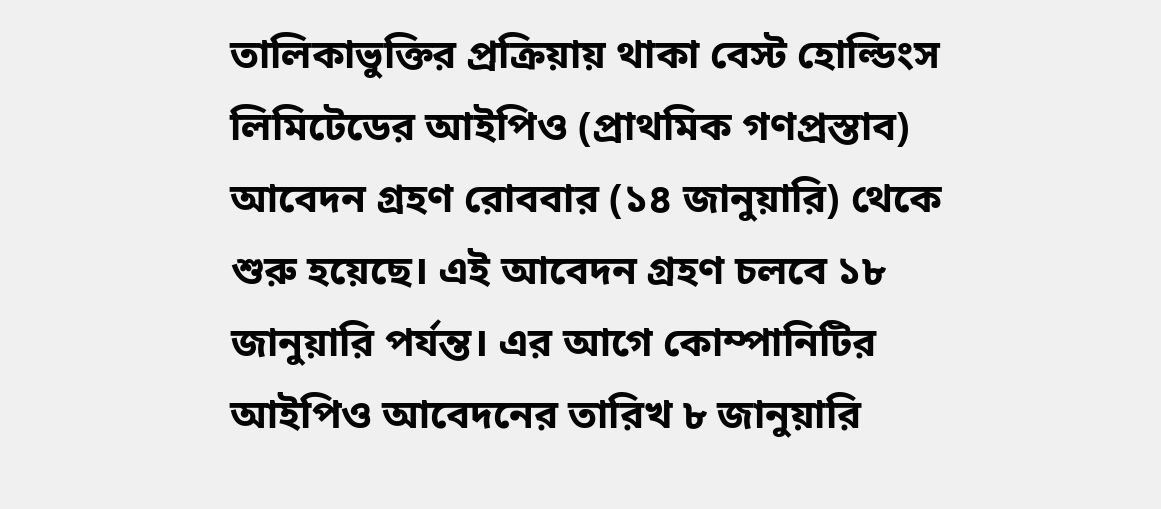তালিকাভুক্তির প্রক্রিয়ায় থাকা বেস্ট হোল্ডিংস লিমিটেডের আইপিও (প্রাথমিক গণপ্রস্তাব) আবেদন গ্রহণ রোববার (১৪ জানুয়ারি) থেকে শুরু হয়েছে। এই আবেদন গ্রহণ চলবে ১৮ জানুয়ারি পর্যন্ত। এর আগে কোম্পানিটির আইপিও আবেদনের তারিখ ৮ জানুয়ারি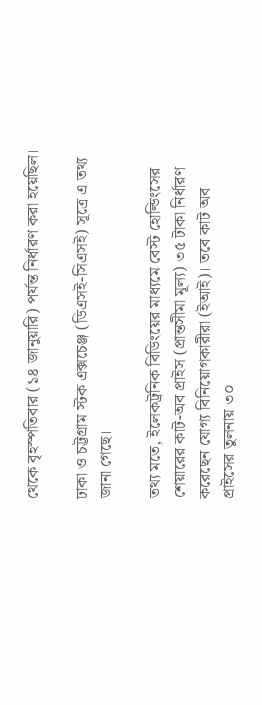থেকে বৃহস্পতিবার (১৪ জানুয়ারি) পর্যন্ত নির্ধারণ করা হয়েছিল।

ঢাকা ও চট্টগ্রাম স্টক এক্সচেঞ্জ (ডিএসই-সিএসই) সূত্রে এ তথ্য জানা গেছে।

তথ্য মতে, ইলেকট্রনিক বিডিংয়ের মাধ্যমে বেস্ট হোল্ডিংসের শেয়ারের কাট-অব প্রাইস (প্রান্তসীমা মূল্য) ৩৫ টাকা নির্ধারণ করেছেন যোগ্য বিনিয়োগকারীরা (ইআই)। তবে কাট অব প্রাইসের তুলনায় ৩০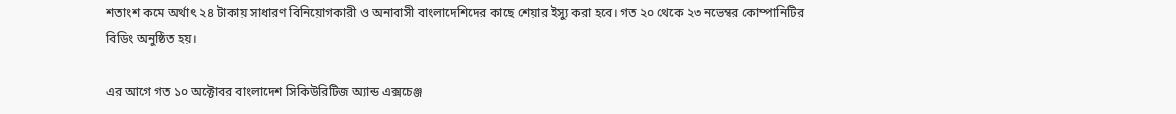শতাংশ কমে অর্থাৎ ২৪ টাকায় সাধারণ বিনিয়োগকারী ও অনাবাসী বাংলাদেশিদের কাছে শেয়ার ইস্যু করা হবে। গত ২০ থেকে ২৩ নভেম্বর কোম্পানিটির বিডিং অনুষ্ঠিত হয়।

এর আগে গত ১০ অক্টোবর বাংলাদেশ সিকিউরিটিজ অ্যান্ড এক্সচেঞ্জ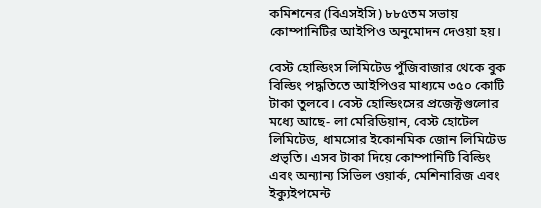কমিশনের (বিএসইসি) ৮৮৫তম সভায় কোম্পানিটির আইপিও অনুমোদন দেওয়া হয়।

বেস্ট হোল্ডিংস লিমিটেড পুঁজিবাজার থেকে বুক বিল্ডিং পদ্ধতিতে আইপিওর মাধ্যমে ৩৫০ কোটি টাকা তুলবে। বেস্ট হোল্ডিংসের প্রজেক্টগুলোর মধ্যে আছে- লা মেরিডিয়ান, বেস্ট হোটেল লিমিটেড, ধামসোর ইকোনমিক জোন লিমিটেড প্রভৃতি। এসব টাকা দিয়ে কোম্পানিটি বিল্ডিং এবং অন্যান্য সিভিল ওয়ার্ক, মেশিনারিজ এবং ইক্যুইপমেন্ট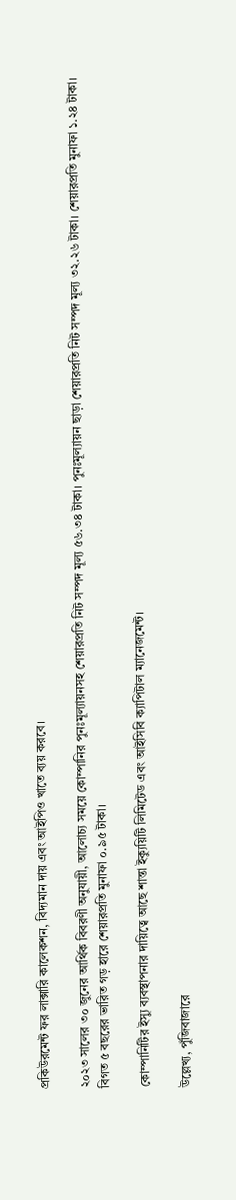প্রকিউরমেন্ট ফর লাক্সারি কালেকশন, বিদ্যমান দায় এবং আইপিও খাতে ব্যয় করবে।

২০২৩ সালের ৩০ জুনের আর্থিক বিবরণী অনুযায়ী, আলোচ্য সময়ে কোম্পানির পুনঃমূল্যায়নসহ শেয়ারপ্রতি নিট সম্পদ মূল্য ৫৬.৩৪ টাকা। পুনঃমূল্যায়ন ছাড়া শেয়ারপ্রতি নিট সম্পদ মূল্য ৩২.২৬ টাকা। শেয়ারপ্রতি মুনাফা ১.২৪ টাকা। বিগত ৫ বছরের ভারিত গড় হারে শেয়ারপ্রতি মুনাফা ০.৯৫ টাকা।

কোম্পানিটির ইস্যু ব্যবস্থাপনার দায়িত্বে আছে শান্তা ইক্যুয়িটি লিমিটেড এবং আইসিবি ক্যাপিটাল ম্যানেজমেন্ট।

উল্লেখ্য, পুঁজিবাজারে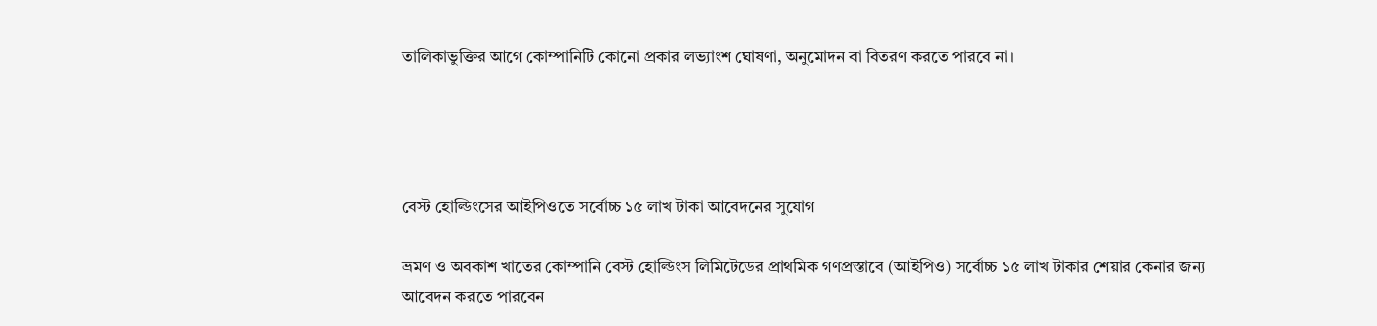তালিকাভুক্তির আগে কোম্পানিটি কোনো প্রকার লভ্যাংশ ঘোষণা, অনুমোদন বা বিতরণ করতে পারবে না।




বেস্ট হোল্ডিংসের আইপিওতে সর্বোচ্চ ১৫ লাখ টাকা আবেদনের সুযোগ

ভ্রমণ ও অবকাশ খাতের কোম্পানি বেস্ট হোল্ডিংস লিমিটেডের প্রাথমিক গণপ্রস্তাবে (আইপিও) সর্বোচ্চ ১৫ লাখ টাকার শেয়ার কেনার জন্য আবেদন করতে পারবেন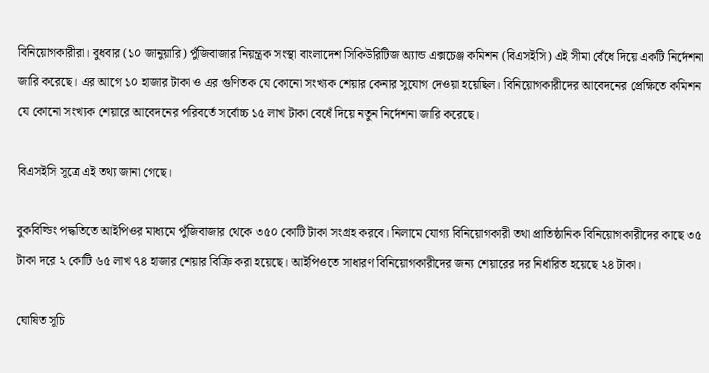বিনিয়োগকারীরা। বুধবার (১০ জানুয়ারি) পুঁজিবাজার নিয়ন্ত্রক সংস্থা বাংলাদেশ সিকিউরিটিজ অ্যান্ড এক্সচেঞ্জ কমিশন (বিএসইসি) এই সীমা বেঁধে দিয়ে একটি নির্দেশনা জারি করেছে। এর আগে ১০ হাজার টাকা ও এর গুণিতক যে কোনো সংখ্যক শেয়ার কেনার সুযোগ দেওয়া হয়েছিল। বিনিয়োগকারীদের আবেদনের প্রেক্ষিতে কমিশন যে কোনো সংখ্যক শেয়ারে আবেদনের পরিবর্তে সর্বোচ্চ ১৫ লাখ টাকা বেধেঁ দিয়ে নতুন নির্দেশনা জারি করেছে।

বিএসইসি সূত্রে এই তথ্য জানা গেছে।

বুকবিল্ডিং পদ্ধতিতে আইপিওর মাধ্যমে পুঁজিবাজার থেকে ৩৫০ কোটি টাকা সংগ্রহ করবে। নিলামে যোগ্য বিনিয়োগকারী তথা প্রাতিষ্ঠানিক বিনিয়োগকারীদের কাছে ৩৫ টাকা দরে ২ কোটি ৬৫ লাখ ৭৪ হাজার শেয়ার বিক্রি করা হয়েছে। আইপিওতে সাধারণ বিনিয়োগকারীদের জন্য শেয়ারের দর নির্ধারিত হয়েছে ২৪ টাকা।

ঘোষিত সূচি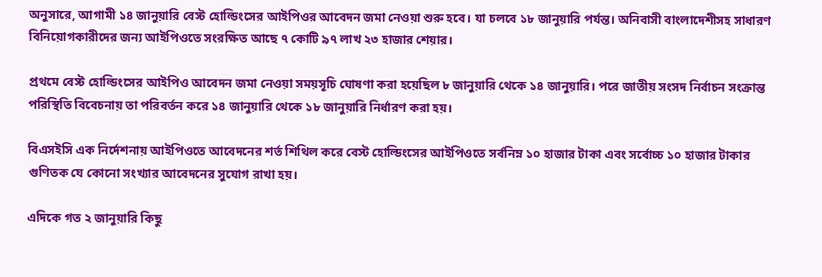অনুসারে, আগামী ১৪ জানুয়ারি বেস্ট হোল্ডিংসের আইপিওর আবেদন জমা নেওয়া শুরু হবে। যা চলবে ১৮ জানুয়ারি পর্যন্ত। অনিবাসী বাংলাদেশীসহ সাধারণ বিনিয়োগকারীদের জন্য আইপিওতে সংরক্ষিত আছে ৭ কোটি ৯৭ লাখ ২৩ হাজার শেয়ার।

প্রথমে বেস্ট হোল্ডিংসের আইপিও আবেদন জমা নেওয়া সময়সূচি ঘোষণা করা হয়েছিল ৮ জানুয়ারি থেকে ১৪ জানুয়ারি। পরে জাতীয় সংসদ নির্বাচন সংক্রান্ত পরিস্থিতি বিবেচনায় তা পরিবর্তন করে ১৪ জানুয়ারি থেকে ১৮ জানুয়ারি নির্ধারণ করা হয়।

বিএসইসি এক নির্দেশনায় আইপিওতে আবেদনের শর্ত শিথিল করে বেস্ট হোল্ডিংসের আইপিওতে সর্বনিম্ন ১০ হাজার টাকা এবং সর্বোচ্চ ১০ হাজার টাকার গুণিতক যে কোনো সংখ্যার আবেদনের সুযোগ রাখা হয়।

এদিকে গত ২ জানুয়ারি কিছু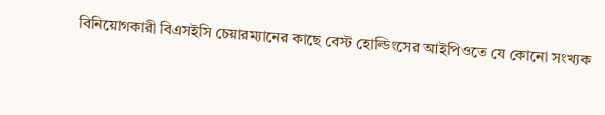বিনিয়োগকারী বিএসইসি চেয়ারম্যানের কাছে বেস্ট হোল্ডিংসের আইপিওতে যে কোনো সংখ্যক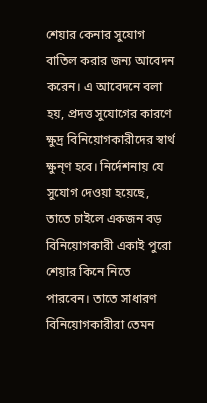শেয়ার কেনার সুযোগ বাতিল করার জন্য আবেদন করেন। এ আবেদনে বলা হয়, প্রদত্ত সুযোগের কারণে ক্ষুদ্র বিনিয়োগকারীদের স্বার্থ ক্ষুন্ণ হবে। নির্দেশনায় যে সুযোগ দেওয়া হয়েছে, তাতে চাইলে একজন বড় বিনিয়োগকারী একাই পুরো শেয়ার কিনে নিতে পারবেন। তাতে সাধারণ বিনিয়োগকারীরা তেমন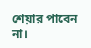শেয়ার পাবেন না।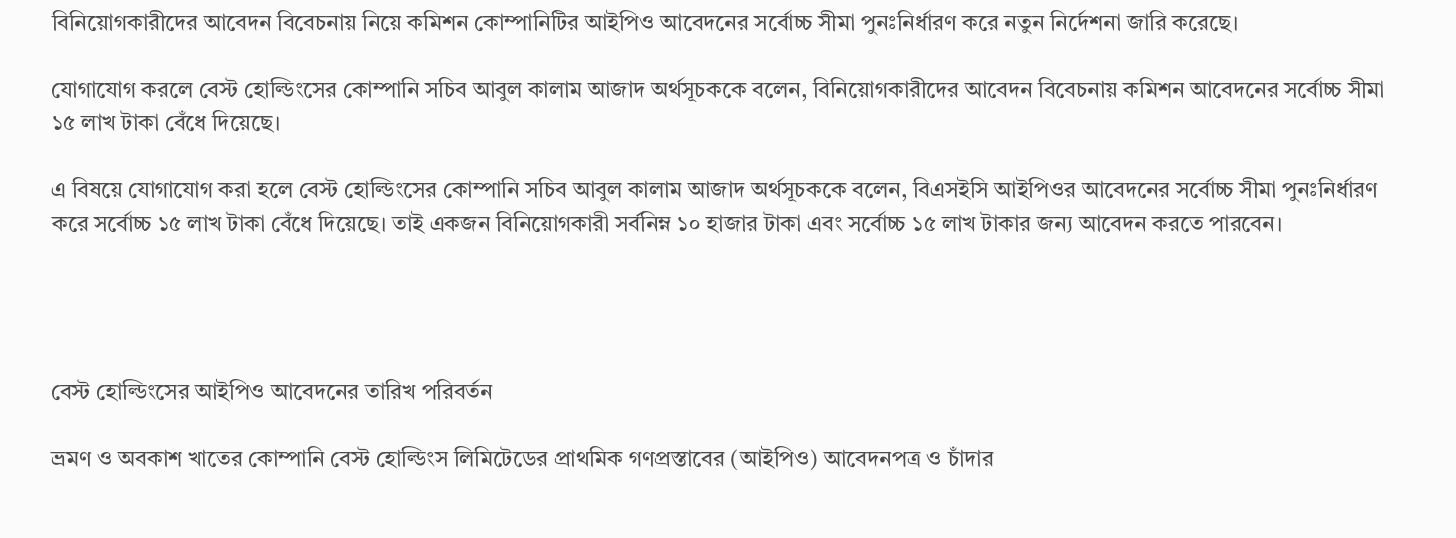বিনিয়োগকারীদের আবেদন বিবেচনায় নিয়ে কমিশন কোম্পানিটির আইপিও আবেদনের সর্বোচ্চ সীমা পুনঃনির্ধারণ করে নতুন নির্দেশনা জারি করেছে।

যোগাযোগ করলে বেস্ট হোল্ডিংসের কোম্পানি সচিব আবুল কালাম আজাদ অর্থসূচককে বলেন, বিনিয়োগকারীদের আবেদন বিবেচনায় কমিশন আবেদনের সর্বোচ্চ সীমা ১৫ লাখ টাকা বেঁধে দিয়েছে।

এ বিষয়ে যোগাযোগ করা হলে বেস্ট হোল্ডিংসের কোম্পানি সচিব আবুল কালাম আজাদ অর্থসূচককে বলেন, বিএসইসি আইপিওর আবেদনের সর্বোচ্চ সীমা পুনঃনির্ধারণ করে সর্বোচ্চ ১৫ লাখ টাকা বেঁধে দিয়েছে। তাই একজন বিনিয়োগকারী সর্বনিম্ন ১০ হাজার টাকা এবং সর্বোচ্চ ১৫ লাখ টাকার জন্য আবেদন করতে পারবেন।




বেস্ট হোল্ডিংসের আইপিও আবেদনের তারিখ পরিবর্তন

ভ্রমণ ও অবকাশ খাতের কোম্পানি বেস্ট হোল্ডিংস লিমিটেডের প্রাথমিক গণপ্রস্তাবের (আইপিও) আবেদনপত্র ও চাঁদার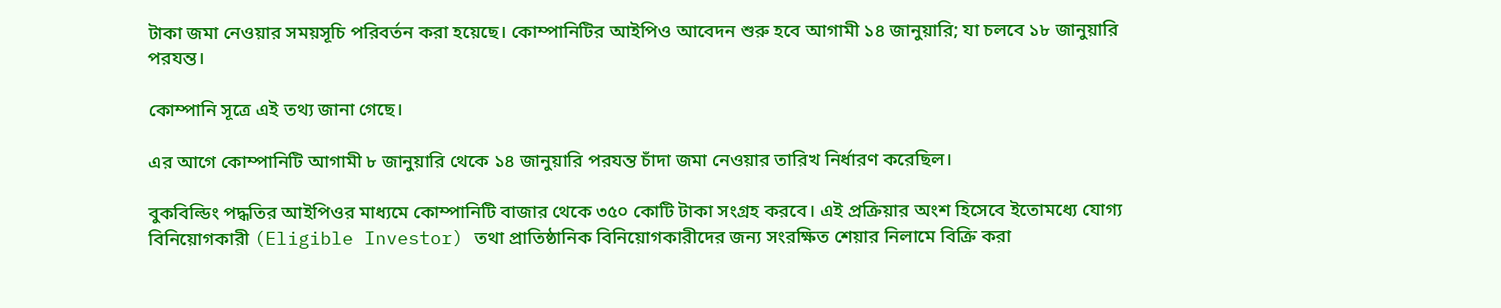টাকা জমা নেওয়ার সময়সূচি পরিবর্তন করা হয়েছে। কোম্পানিটির আইপিও আবেদন শুরু হবে আগামী ১৪ জানুয়ারি; যা চলবে ১৮ জানুয়ারি পরযন্ত।

কোম্পানি সূত্রে এই তথ্য জানা গেছে।

এর আগে কোম্পানিটি আগামী ৮ জানুয়ারি থেকে ১৪ জানুয়ারি পরযন্ত চাঁদা জমা নেওয়ার তারিখ নির্ধারণ করেছিল।

বুকবিল্ডিং পদ্ধতির আইপিওর মাধ্যমে কোম্পানিটি বাজার থেকে ৩৫০ কোটি টাকা সংগ্রহ করবে। এই প্রক্রিয়ার অংশ হিসেবে ইতোমধ্যে যোগ্য বিনিয়োগকারী (Eligible Investor) তথা প্রাতিষ্ঠানিক বিনিয়োগকারীদের জন্য সংরক্ষিত শেয়ার নিলামে বিক্রি করা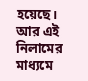হয়েছে। আর এই নিলামের মাধ্যমে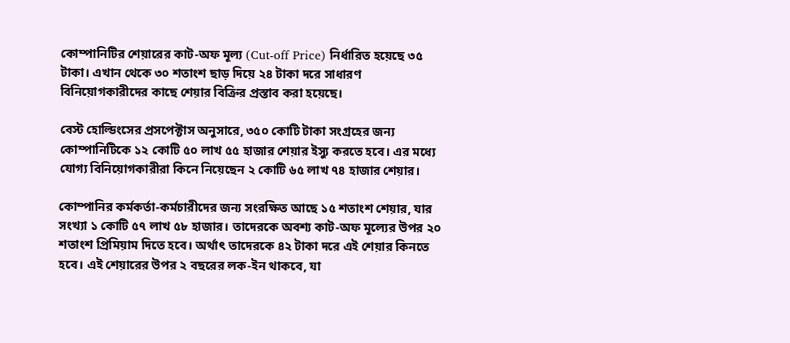কোম্পানিটির শেয়ারের কাট-অফ মূল্য (Cut-off Price) নির্ধারিত হয়েছে ৩৫ টাকা। এখান থেকে ৩০ শতাংশ ছাড় দিয়ে ২৪ টাকা দরে সাধারণ বিনিয়োগকারীদের কাছে শেয়ার বিক্রির প্রস্তাব করা হয়েছে।

বেস্ট হোল্ডিংসের প্রসপেক্টাস অনুসারে, ৩৫০ কোটি টাকা সংগ্রহের জন্য কোম্পানিটিকে ১২ কোটি ৫০ লাখ ৫৫ হাজার শেয়ার ইস্যু করতে হবে। এর মধ্যে যোগ্য বিনিয়োগকারীরা কিনে নিয়েছেন ২ কোটি ৬৫ লাখ ৭৪ হাজার শেয়ার।

কোম্পানির কর্মকর্তা-কর্মচারীদের জন্য সংরক্ষিত আছে ১৫ শতাংশ শেয়ার, যার সংখ্যা ১ কোটি ৫৭ লাখ ৫৮ হাজার। তাদেরকে অবশ্য কাট-অফ মূল্যের উপর ২০ শতাংশ প্রিমিয়াম দিতে হবে। অর্থাৎ তাদেরকে ৪২ টাকা দরে এই শেয়ার কিনতে হবে। এই শেয়ারের উপর ২ বছরের লক-ইন থাকবে, যা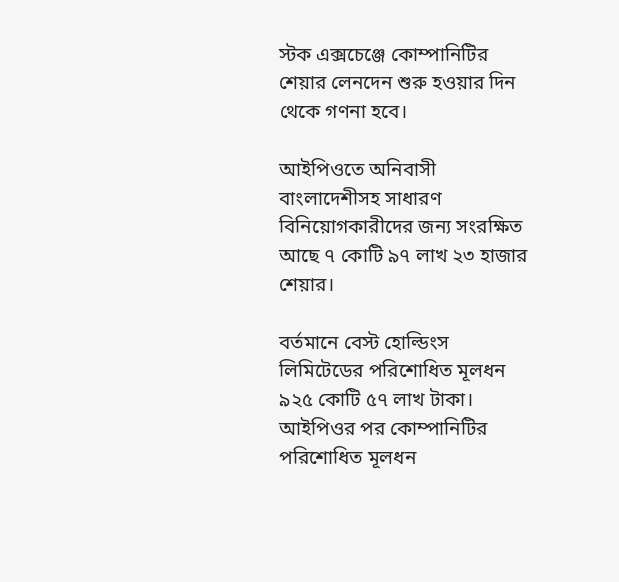স্টক এক্সচেঞ্জে কোম্পানিটির শেয়ার লেনদেন শুরু হওয়ার দিন থেকে গণনা হবে।

আইপিওতে অনিবাসী বাংলাদেশীসহ সাধারণ বিনিয়োগকারীদের জন্য সংরক্ষিত আছে ৭ কোটি ৯৭ লাখ ২৩ হাজার শেয়ার।

বর্তমানে বেস্ট হোল্ডিংস লিমিটেডের পরিশোধিত মূলধন ৯২৫ কোটি ৫৭ লাখ টাকা। আইপিওর পর কোম্পানিটির পরিশোধিত মূলধন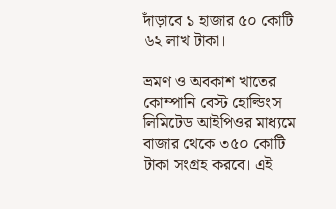দাঁড়াবে ১ হাজার ৫০ কোটি ৬২ লাখ টাকা।

ভ্রমণ ও অবকাশ খাতের কোম্পানি বেস্ট হোল্ডিংস লিমিটেড আইপিওর মাধ্যমে বাজার থেকে ৩৫০ কোটি টাকা সংগ্রহ করবে। এই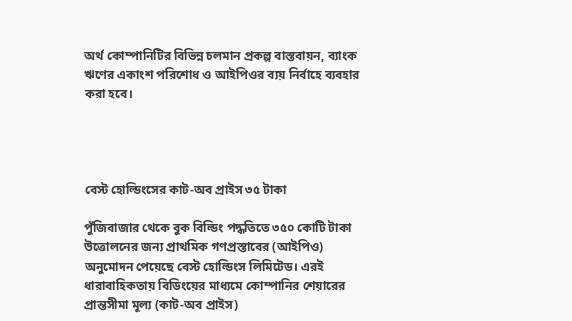অর্থ কোম্পানিটির বিভিন্ন চলমান প্রকল্প বাস্তবায়ন, ব্যাংক ঋণের একাংশ পরিশোধ ও আইপিওর ব্যয় নির্বাহে ব্যবহার করা হবে।




বেস্ট হোল্ডিংসের কাট-অব প্রাইস ৩৫ টাকা

পুঁজিবাজার থেকে বুক বিল্ডিং পদ্ধতিতে ৩৫০ কোটি টাকা উত্তোলনের জন্য প্রাথমিক গণপ্রস্তাবের (আইপিও) অনুমোদন পেয়েছে বেস্ট হোল্ডিংস লিমিটেড। এরই ধারাবাহিকতায় বিডিংয়ের মাধ্যমে কোম্পানির শেয়ারের প্রান্তসীমা মূল্য (কাট-অব প্রাইস)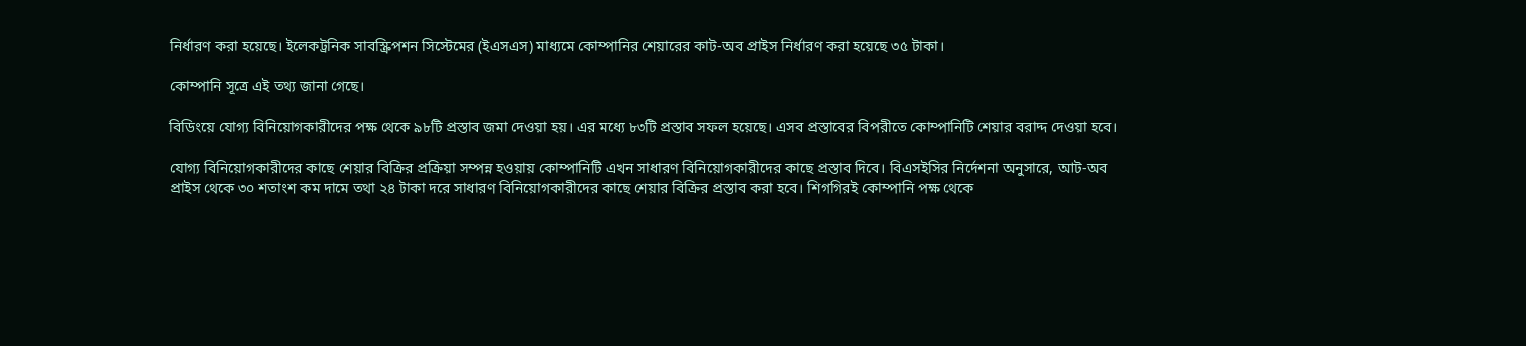নির্ধারণ করা হয়েছে। ইলেকট্রনিক সাবস্ক্রিপশন সিস্টেমের (ইএসএস) মাধ্যমে কোম্পানির শেয়ারের কাট-অব প্রাইস নির্ধারণ করা হয়েছে ৩৫ টাকা।

কোম্পানি সূত্রে এই তথ্য জানা গেছে।

বিডিংয়ে যোগ্য বিনিয়োগকারীদের পক্ষ থেকে ৯৮টি প্রস্তাব জমা দেওয়া হয়। এর মধ্যে ৮৩টি প্রস্তাব সফল হয়েছে। এসব প্রস্তাবের বিপরীতে কোম্পানিটি শেয়ার বরাদ্দ দেওয়া হবে।

যোগ্য বিনিয়োগকারীদের কাছে শেয়ার বিক্রির প্রক্রিয়া সম্পন্ন হওয়ায় কোম্পানিটি এখন সাধারণ বিনিয়োগকারীদের কাছে প্রস্তাব দিবে। বিএসইসির নির্দেশনা অনুসারে, আট-অব প্রাইস থেকে ৩০ শতাংশ কম দামে তথা ২৪ টাকা দরে সাধারণ বিনিয়োগকারীদের কাছে শেয়ার বিক্রির প্রস্তাব করা হবে। শিগগিরই কোম্পানি পক্ষ থেকে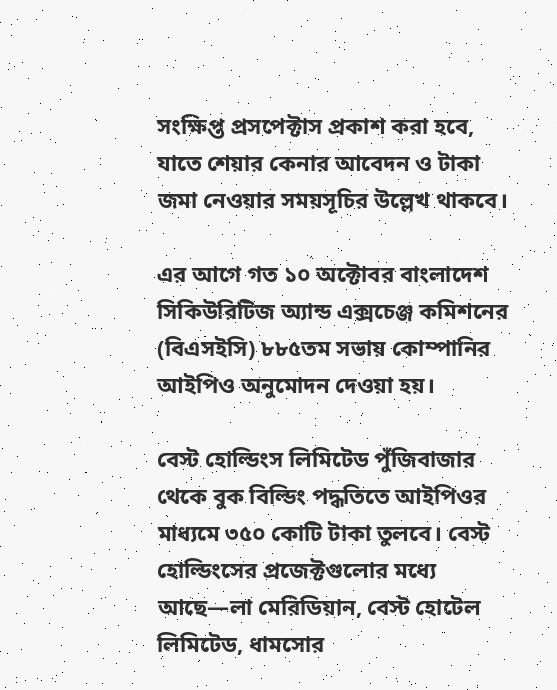সংক্ষিপ্ত প্রসপেক্টাস প্রকাশ করা হবে, যাতে শেয়ার কেনার আবেদন ও টাকা জমা নেওয়ার সময়সূচির উল্লেখ থাকবে।

এর আগে গত ১০ অক্টোবর বাংলাদেশ সিকিউরিটিজ অ্যান্ড এক্সচেঞ্জ কমিশনের (বিএসইসি) ৮৮৫তম সভায় কোম্পানির আইপিও অনুমোদন দেওয়া হয়।

বেস্ট হোল্ডিংস লিমিটেড পুঁজিবাজার থেকে বুক বিল্ডিং পদ্ধতিতে আইপিওর মাধ্যমে ৩৫০ কোটি টাকা তুলবে। বেস্ট হোল্ডিংসের প্রজেক্টগুলোর মধ্যে আছে—লা মেরিডিয়ান, বেস্ট হোটেল লিমিটেড, ধামসোর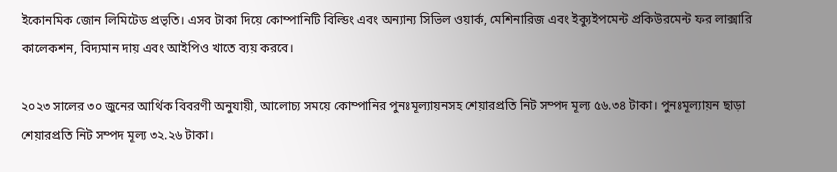ইকোনমিক জোন লিমিটেড প্রভৃতি। এসব টাকা দিয়ে কোম্পানিটি বিল্ডিং এবং অন্যান্য সিভিল ওয়ার্ক, মেশিনারিজ এবং ইক্যুইপমেন্ট প্রকিউরমেন্ট ফর লাক্সারি কালেকশন, বিদ্যমান দায় এবং আইপিও খাতে ব্যয় করবে।

২০২৩ সালের ৩০ জুনের আর্থিক বিবরণী অনুযায়ী, আলোচ্য সময়ে কোম্পানির পুনঃমূল্যায়নসহ শেয়ারপ্রতি নিট সম্পদ মূল্য ৫৬.৩৪ টাকা। পুনঃমূল্যায়ন ছাড়া শেয়ারপ্রতি নিট সম্পদ মূল্য ৩২.২৬ টাকা।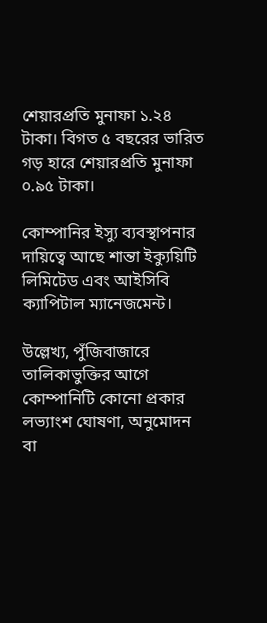শেয়ারপ্রতি মুনাফা ১.২৪ টাকা। বিগত ৫ বছরের ভারিত গড় হারে শেয়ারপ্রতি মুনাফা ০.৯৫ টাকা।

কোম্পানির ইস্যু ব্যবস্থাপনার দায়িত্বে আছে শান্তা ইক্যুয়িটি লিমিটেড এবং আইসিবি ক্যাপিটাল ম্যানেজমেন্ট।

উল্লেখ্য, পুঁজিবাজারে তালিকাভুক্তির আগে কোম্পানিটি কোনো প্রকার লভ্যাংশ ঘোষণা, অনুমোদন বা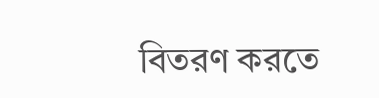বিতরণ করতে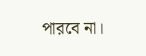পারবে না।